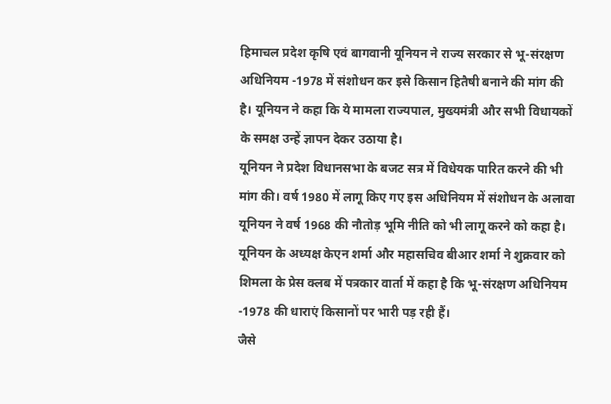हिमाचल प्रदेश कृषि एवं बागवानी यूनियन ने राज्य सरकार से भू-संरक्षण अधिनियम -1978 में संशोधन कर इसे किसान हितैषी बनाने की मांग की है। यूनियन ने कहा कि ये मामला राज्यपाल, मुख्यमंत्री और सभी विधायकों के समक्ष उन्हें ज्ञापन देकर उठाया है।
यूनियन ने प्रदेश विधानसभा के बजट सत्र में विधेयक पारित करने की भी मांग की। वर्ष 1980 में लागू किए गए इस अधिनियम में संशोधन के अलावा यूनियन ने वर्ष 1968 की नौतोड़ भूमि नीति को भी लागू करने को कहा है। यूनियन के अध्यक्ष केएन शर्मा और महासचिव बीआर शर्मा ने शुक्रवार को शिमला के प्रेस क्लब में पत्रकार वार्ता में कहा है कि भू-संरक्षण अधिनियम -1978 की धाराएं किसानों पर भारी पड़ रही हैं।
जैसे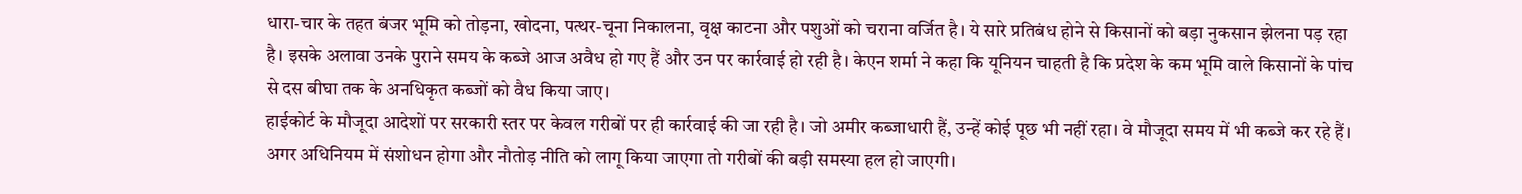धारा-चार के तहत बंजर भूमि को तोड़ना, खोदना, पत्थर-चूना निकालना, वृक्ष काटना और पशुओं को चराना वर्जित है। ये सारे प्रतिबंध होने से किसानों को बड़ा नुकसान झेलना पड़ रहा है। इसके अलावा उनके पुराने समय के कब्जे आज अवैध हो गए हैं और उन पर कार्रवाई हो रही है। केएन शर्मा ने कहा कि यूनियन चाहती है कि प्रदेश के कम भूमि वाले किसानों के पांच से दस बीघा तक के अनधिकृत कब्जों को वैध किया जाए।
हाईकोर्ट के मौजूदा आदेशों पर सरकारी स्तर पर केवल गरीबों पर ही कार्रवाई की जा रही है। जो अमीर कब्जाधारी हैं, उन्हें कोई पूछ भी नहीं रहा। वे मौजूदा समय में भी कब्जे कर रहे हैं। अगर अधिनियम में संशोधन होगा और नौतोड़ नीति को लागू किया जाएगा तो गरीबों की बड़ी समस्या हल हो जाएगी।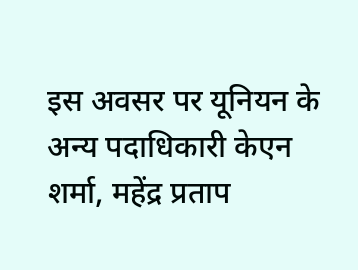इस अवसर पर यूनियन के अन्य पदाधिकारी केएन शर्मा, महेंद्र प्रताप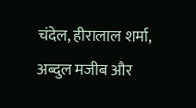चंदेल, हीरालाल शर्मा, अब्दुल मजीब और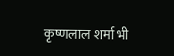कृष्णलाल शर्मा भी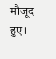मौजूद हुए।